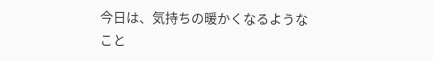今日は、気持ちの暖かくなるようなこと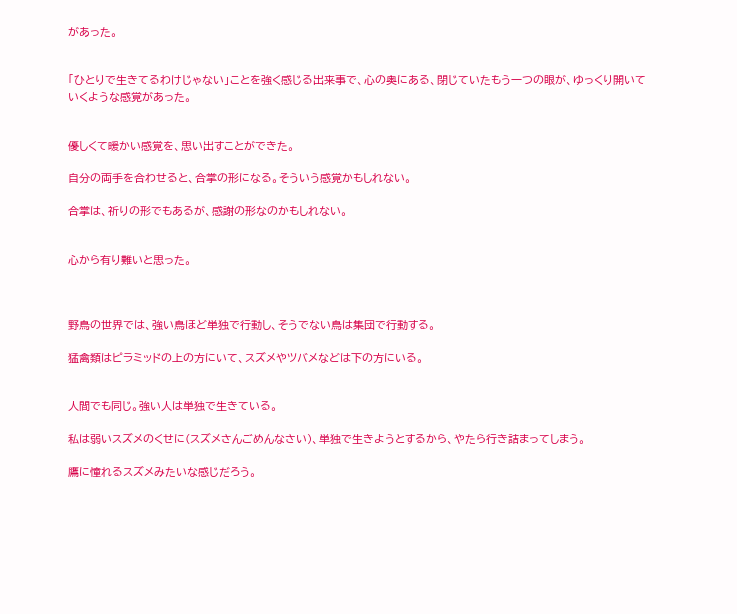があった。


「ひとりで生きてるわけじゃない」ことを強く感じる出来事で、心の奥にある、閉じていたもう一つの眼が、ゆっくり開いていくような感覚があった。


優しくて暖かい感覚を、思い出すことができた。

自分の両手を合わせると、合掌の形になる。そういう感覚かもしれない。

合掌は、祈りの形でもあるが、感謝の形なのかもしれない。


心から有り難いと思った。



野鳥の世界では、強い鳥ほど単独で行動し、そうでない鳥は集団で行動する。

猛禽類はピラミッドの上の方にいて、スズメやツバメなどは下の方にいる。


人間でも同じ。強い人は単独で生きている。

私は弱いスズメのくせに(スズメさんごめんなさい)、単独で生きようとするから、やたら行き詰まってしまう。

鷹に憧れるスズメみたいな感じだろう。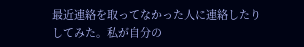最近連絡を取ってなかった人に連絡したりしてみた。私が自分の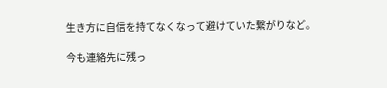生き方に自信を持てなくなって避けていた繋がりなど。

今も連絡先に残っ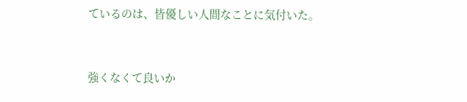ているのは、皆優しい人間なことに気付いた。


強くなくて良いか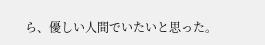ら、優しい人間でいたいと思った。